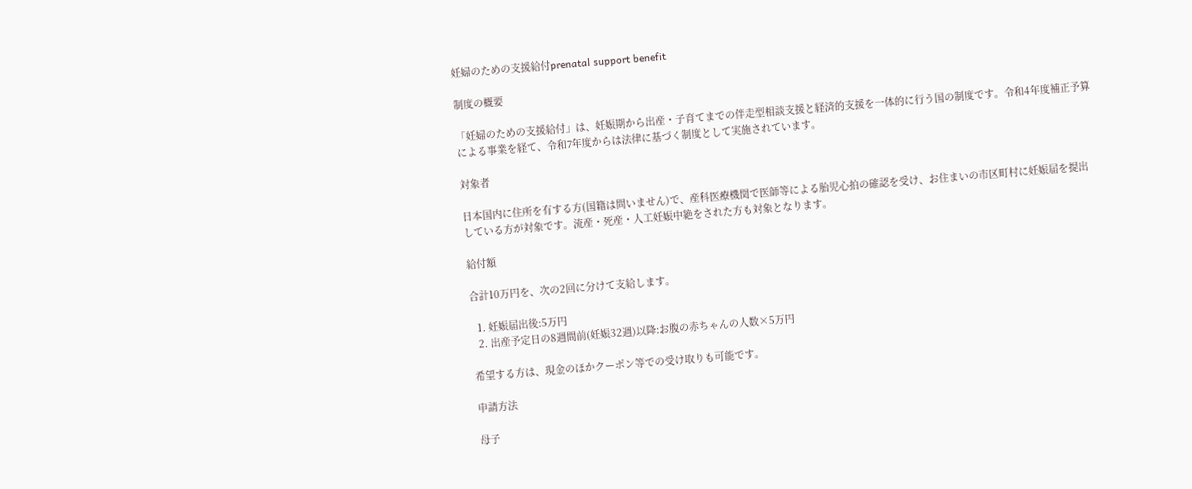妊婦のための支援給付prenatal support benefit

制度の概要

「妊婦のための支援給付」は、妊娠期から出産・子育てまでの伴走型相談支援と経済的支援を一体的に行う国の制度です。令和4年度補正予算による事業を経て、令和7年度からは法律に基づく制度として実施されています。

対象者

日本国内に住所を有する方(国籍は問いません)で、産科医療機関で医師等による胎児心拍の確認を受け、お住まいの市区町村に妊娠届を提出している方が対象です。流産・死産・人工妊娠中絶をされた方も対象となります。

給付額

合計10万円を、次の2回に分けて支給します。

  1. 妊娠届出後:5万円
  2. 出産予定日の8週間前(妊娠32週)以降:お腹の赤ちゃんの人数×5万円

希望する方は、現金のほかクーポン等での受け取りも可能です。

申請方法

母子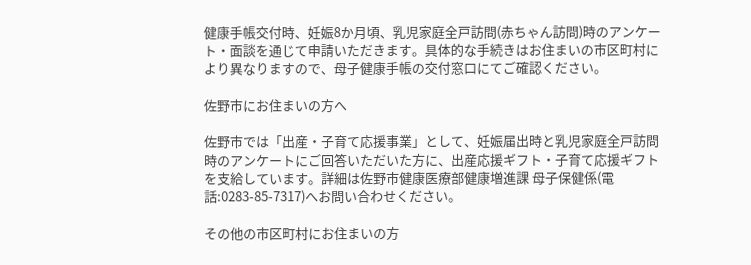健康手帳交付時、妊娠8か月頃、乳児家庭全戸訪問(赤ちゃん訪問)時のアンケート・面談を通じて申請いただきます。具体的な手続きはお住まいの市区町村により異なりますので、母子健康手帳の交付窓口にてご確認ください。

佐野市にお住まいの方へ

佐野市では「出産・子育て応援事業」として、妊娠届出時と乳児家庭全戸訪問時のアンケートにご回答いただいた方に、出産応援ギフト・子育て応援ギフトを支給しています。詳細は佐野市健康医療部健康増進課 母子保健係(電話:0283-85-7317)へお問い合わせください。

その他の市区町村にお住まいの方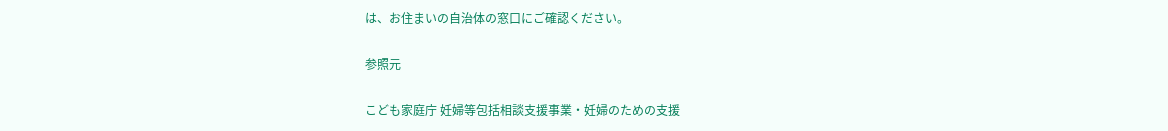は、お住まいの自治体の窓口にご確認ください。

参照元

こども家庭庁 妊婦等包括相談支援事業・妊婦のための支援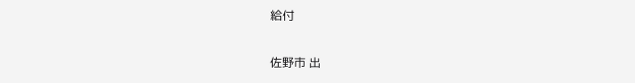給付

佐野市 出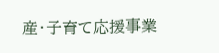産・子育て応援事業